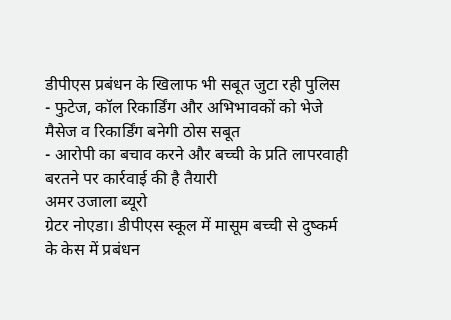डीपीएस प्रबंधन के खिलाफ भी सबूत जुटा रही पुलिस
- फुटेज, कॉल रिकार्डिंग और अभिभावकों को भेजे मैसेज व रिकार्डिंग बनेगी ठोस सबूत
- आरोपी का बचाव करने और बच्ची के प्रति लापरवाही बरतने पर कार्रवाई की है तैयारी
अमर उजाला ब्यूरो
ग्रेटर नोएडा। डीपीएस स्कूल में मासूम बच्ची से दुष्कर्म के केस में प्रबंधन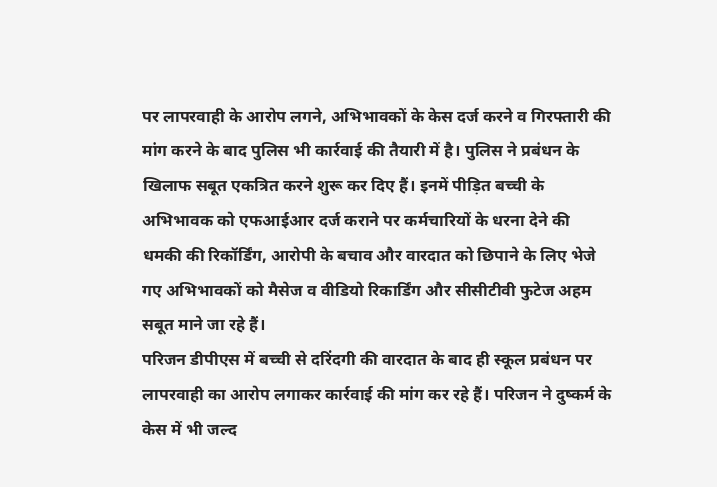पर लापरवाही के आरोप लगने, अभिभावकों के केस दर्ज करने व गिरफ्तारी की मांग करने के बाद पुलिस भी कार्रवाई की तैयारी में है। पुलिस ने प्रबंधन के खिलाफ सबूत एकत्रित करने शुरू कर दिए हैं। इनमें पीड़ित बच्ची के अभिभावक को एफआईआर दर्ज कराने पर कर्मचारियों के धरना देने की धमकी की रिकॉर्डिंग, आरोपी के बचाव और वारदात को छिपाने के लिए भेजे गए अभिभावकों को मैसेज व वीडियो रिकार्डिंग और सीसीटीवी फुटेज अहम सबूत माने जा रहे हैं।
परिजन डीपीएस में बच्ची से दरिंदगी की वारदात के बाद ही स्कूल प्रबंधन पर लापरवाही का आरोप लगाकर कार्रवाई की मांग कर रहे हैं। परिजन ने दुष्कर्म के केस में भी जल्द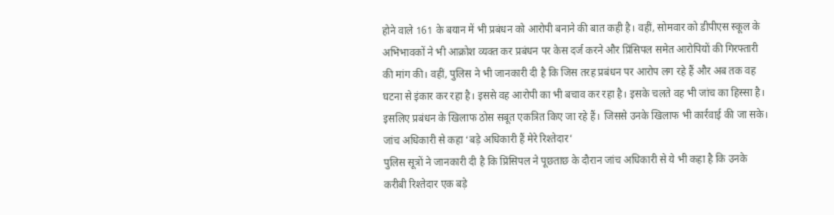होने वाले 161 के बयान में भी प्रबंधन को आरोपी बनाने की बात कही है। वहीं, सोमवार को डीपीएस स्कूल के अभिभावकों ने भी आक्रोश व्यक्त कर प्रबंधन पर केस दर्ज करने और प्रिंसिपल समेत आरोपियों की गिरफ्तारी की मांग की। वहीं, पुलिस ने भी जानकारी दी है कि जिस तरह प्रबंधन पर आरोप लग रहे हैं और अब तक वह घटना से इंकार कर रहा है। इससे वह आरोपी का भी बचाव कर रहा है। इसके चलते वह भी जांच का हिस्सा है। इसलिए प्रबंधन के खिलाफ ठोस सबूत एकत्रित किए जा रहे हैं। जिससे उनके खिलाफ भी कार्रवाई की जा सके।
जांच अधिकारी से कहा ‘बड़े अधिकारी हैं मेरे रिश्तेदार’
पुलिस सूत्रों ने जानकारी दी है कि प्रिंसिपल ने पूछताछ के दौरान जांच अधिकारी से ये भी कहा है कि उनके करीबी रिश्तेदार एक बड़े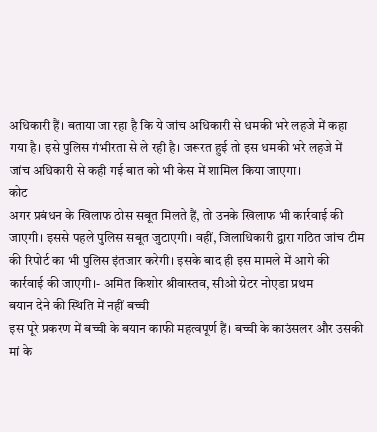अधिकारी हैं। बताया जा रहा है कि ये जांच अधिकारी से धमकी भरे लहजे में कहा गया है। इसे पुलिस गंभीरता से ले रही है। जरूरत हुई तो इस धमकी भरे लहजे में जांच अधिकारी से कही गई बात को भी केस में शामिल किया जाएगा।
कोट
अगर प्रबंधन के खिलाफ ठोस सबूत मिलते हैं, तो उनके खिलाफ भी कार्रवाई की जाएगी। इससे पहले पुलिस सबूत जुटाएगी। वहीं, जिलाधिकारी द्वारा गठित जांच टीम की रिपोर्ट का भी पुलिस इंतजार करेगी। इसके बाद ही इस मामले में आगे की कार्रवाई की जाएगी।- अमित किशोर श्रीवास्तव, सीओ ग्रेटर नोएडा प्रथम
बयान देने की स्थिति में नहीं बच्ची
इस पूरे प्रकरण में बच्ची के बयान काफी महत्वपूर्ण हैं। बच्ची के काउंसलर और उसकी मां के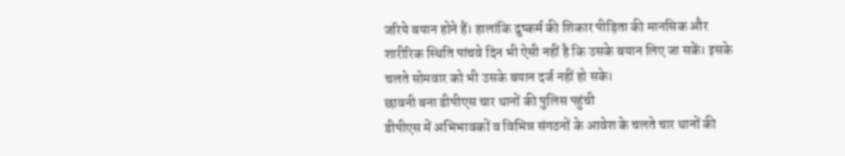जरिये बयान होने हैं। हालांकि दुष्कर्म की शिकार पीड़िता की मानसिक और शारीरिक स्थिति पांचवे दिन भी ऐसी नहीं है कि उसके बयान लिए जा सकें। इसके चलते सोमवार को भी उसके बयान दर्ज नहीं हो सके।
छावनी बना डीपीएस चार थानों की पुलिस पहुंची
डीपीएस में अभिभावकों व विभिन्न संगठनों के आवेश के चलते चार थानों की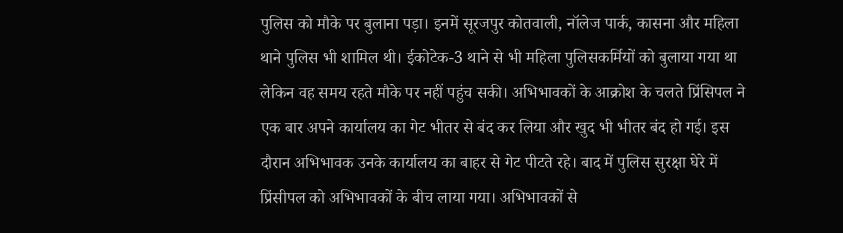पुलिस को मौके पर बुलाना पड़ा। इनमें सूरजपुर कोतवाली, नॉलेज पार्क, कासना और महिला थाने पुलिस भी शामिल थी। ईकोटेक-3 थाने से भी महिला पुलिसकर्मियों को बुलाया गया था लेकिन वह समय रहते मौके पर नहीं पहुंच सकी। अभिभावकों के आक्रोश के चलते प्रिंसिपल ने एक बार अपने कार्यालय का गेट भीतर से बंद कर लिया और खुद भी भीतर बंद हो गई। इस दौरान अभिभावक उनके कार्यालय का बाहर से गेट पीटते रहे। बाद में पुलिस सुरक्षा घेरे में प्रिंसीपल को अभिभावकों के बीच लाया गया। अभिभावकों से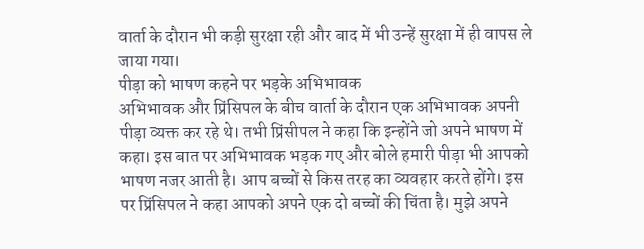वार्ता के दौरान भी कड़ी सुरक्षा रही और बाद में भी उन्हें सुरक्षा में ही वापस ले जाया गया।
पीड़ा को भाषण कहने पर भड़के अभिभावक
अभिभावक और प्रिंसिपल के बीच वार्ता के दौरान एक अभिभावक अपनी पीड़ा व्यक्त कर रहे थे। तभी प्रिंसीपल ने कहा कि इन्होंने जो अपने भाषण में कहा। इस बात पर अभिभावक भड़क गए और बोले हमारी पीड़ा भी आपको भाषण नजर आती है। आप बच्चों से किस तरह का व्यवहार करते होंगे। इस पर प्रिंसिपल ने कहा आपको अपने एक दो बच्चों की चिंता है। मुझे अपने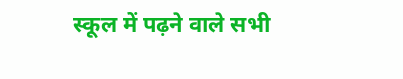स्कूल में पढ़ने वाले सभी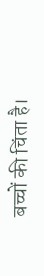बच्चों की चिंता है।